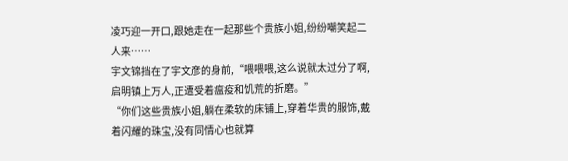凌巧迎一开口,跟她走在一起那些个贵族小姐,纷纷嘲笑起二人来……
宇文锦挡在了宇文彦的身前,“喂喂喂,这么说就太过分了啊,启明镇上万人,正遭受着瘟疫和饥荒的折磨。”
“你们这些贵族小姐,躺在柔软的床铺上,穿着华贵的服饰,戴着闪耀的珠宝,没有同情心也就算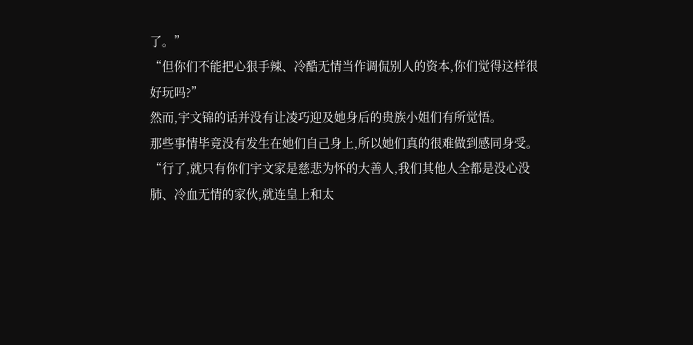了。”
“但你们不能把心狠手辣、冷酷无情当作调侃别人的资本,你们觉得这样很好玩吗?”
然而,宇文锦的话并没有让凌巧迎及她身后的贵族小姐们有所觉悟。
那些事情毕竟没有发生在她们自己身上,所以她们真的很难做到感同身受。
“行了,就只有你们宇文家是慈悲为怀的大善人,我们其他人全都是没心没肺、冷血无情的家伙,就连皇上和太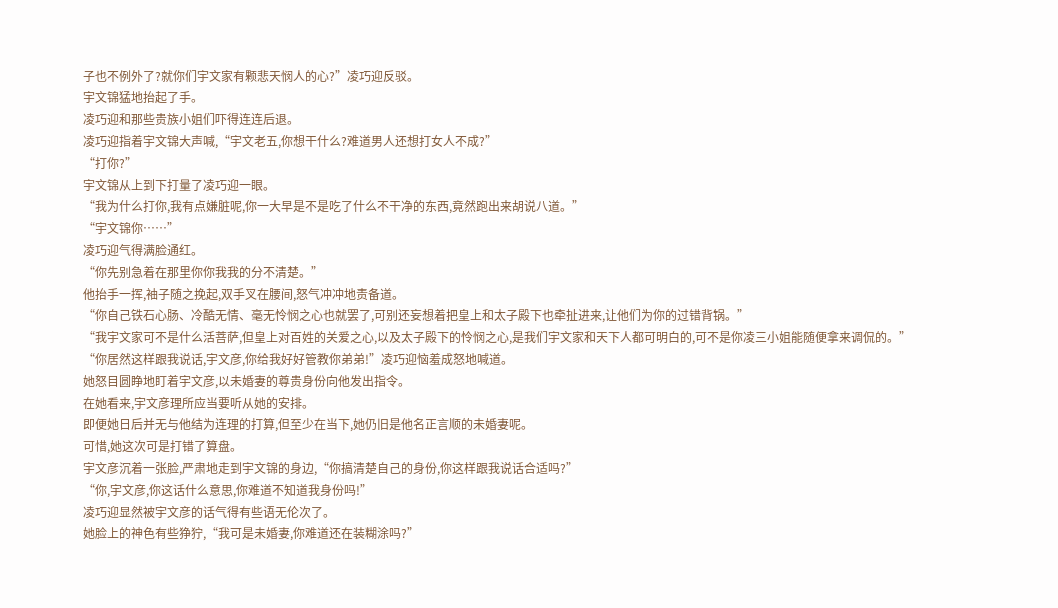子也不例外了?就你们宇文家有颗悲天悯人的心?”凌巧迎反驳。
宇文锦猛地抬起了手。
凌巧迎和那些贵族小姐们吓得连连后退。
凌巧迎指着宇文锦大声喊,“宇文老五,你想干什么?难道男人还想打女人不成?”
“打你?”
宇文锦从上到下打量了凌巧迎一眼。
“我为什么打你,我有点嫌脏呢,你一大早是不是吃了什么不干净的东西,竟然跑出来胡说八道。”
“宇文锦你……”
凌巧迎气得满脸通红。
“你先别急着在那里你你我我的分不清楚。”
他抬手一挥,袖子随之挽起,双手叉在腰间,怒气冲冲地责备道。
“你自己铁石心肠、冷酷无情、毫无怜悯之心也就罢了,可别还妄想着把皇上和太子殿下也牵扯进来,让他们为你的过错背锅。”
“我宇文家可不是什么活菩萨,但皇上对百姓的关爱之心,以及太子殿下的怜悯之心,是我们宇文家和天下人都可明白的,可不是你凌三小姐能随便拿来调侃的。”
“你居然这样跟我说话,宇文彦,你给我好好管教你弟弟!”凌巧迎恼羞成怒地喊道。
她怒目圆睁地盯着宇文彦,以未婚妻的尊贵身份向他发出指令。
在她看来,宇文彦理所应当要听从她的安排。
即便她日后并无与他结为连理的打算,但至少在当下,她仍旧是他名正言顺的未婚妻呢。
可惜,她这次可是打错了算盘。
宇文彦沉着一张脸,严肃地走到宇文锦的身边,“你搞清楚自己的身份,你这样跟我说话合适吗?”
“你,宇文彦,你这话什么意思,你难道不知道我身份吗!”
凌巧迎显然被宇文彦的话气得有些语无伦次了。
她脸上的神色有些狰狞,“我可是未婚妻,你难道还在装糊涂吗?”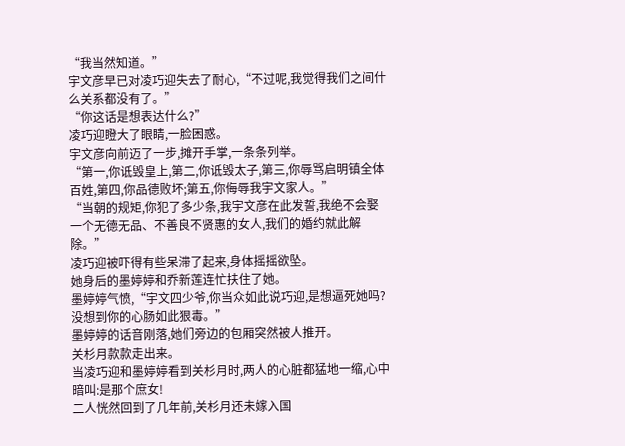“我当然知道。”
宇文彦早已对凌巧迎失去了耐心,“不过呢,我觉得我们之间什么关系都没有了。”
“你这话是想表达什么?”
凌巧迎瞪大了眼睛,一脸困惑。
宇文彦向前迈了一步,摊开手掌,一条条列举。
“第一,你诋毁皇上,第二,你诋毁太子,第三,你辱骂启明镇全体百姓,第四,你品德败坏;第五,你侮辱我宇文家人。”
“当朝的规矩,你犯了多少条,我宇文彦在此发誓,我绝不会娶一个无德无品、不善良不贤惠的女人,我们的婚约就此解除。”
凌巧迎被吓得有些呆滞了起来,身体摇摇欲坠。
她身后的墨婷婷和乔新莲连忙扶住了她。
墨婷婷气愤,“宇文四少爷,你当众如此说巧迎,是想逼死她吗?没想到你的心肠如此狠毒。”
墨婷婷的话音刚落,她们旁边的包厢突然被人推开。
关杉月款款走出来。
当凌巧迎和墨婷婷看到关杉月时,两人的心脏都猛地一缩,心中暗叫:是那个庶女!
二人恍然回到了几年前,关杉月还未嫁入国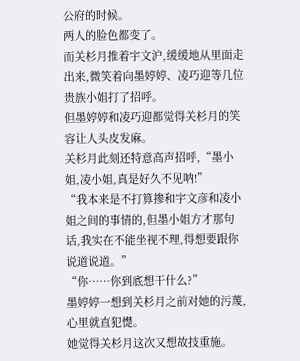公府的时候。
两人的脸色都变了。
而关杉月推着宇文沪,缓缓地从里面走出来,微笑着向墨婷婷、凌巧迎等几位贵族小姐打了招呼。
但墨婷婷和凌巧迎都觉得关杉月的笑容让人头皮发麻。
关杉月此刻还特意高声招呼,“墨小姐,凌小姐,真是好久不见呐!”
“我本来是不打算掺和宇文彦和凌小姐之间的事情的,但墨小姐方才那句话,我实在不能坐视不理,得想要跟你说道说道。”
“你……你到底想干什么?”
墨婷婷一想到关杉月之前对她的污蔑,心里就直犯憷。
她觉得关杉月这次又想故技重施。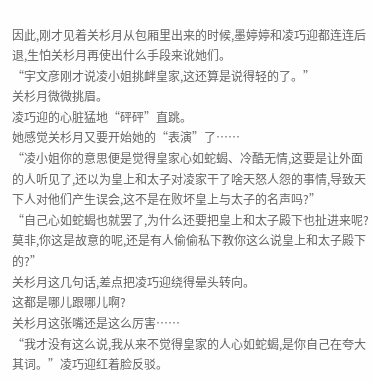因此,刚才见着关杉月从包厢里出来的时候,墨婷婷和凌巧迎都连连后退,生怕关杉月再使出什么手段来讹她们。
“宇文彦刚才说凌小姐挑衅皇家,这还算是说得轻的了。”
关杉月微微挑眉。
凌巧迎的心脏猛地“砰砰”直跳。
她感觉关杉月又要开始她的“表演”了……
“凌小姐你的意思便是觉得皇家心如蛇蝎、冷酷无情,这要是让外面的人听见了,还以为皇上和太子对凌家干了啥天怒人怨的事情,导致天下人对他们产生误会,这不是在败坏皇上与太子的名声吗?”
“自己心如蛇蝎也就罢了,为什么还要把皇上和太子殿下也扯进来呢?莫非,你这是故意的呢,还是有人偷偷私下教你这么说皇上和太子殿下的?”
关杉月这几句话,差点把凌巧迎绕得晕头转向。
这都是哪儿跟哪儿啊?
关杉月这张嘴还是这么厉害……
“我才没有这么说,我从来不觉得皇家的人心如蛇蝎,是你自己在夸大其词。”凌巧迎红着脸反驳。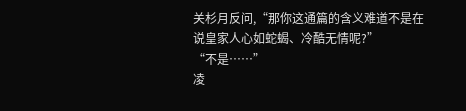关杉月反问,“那你这通篇的含义难道不是在说皇家人心如蛇蝎、冷酷无情呢?”
“不是……”
凌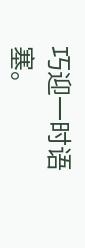巧迎一时语塞。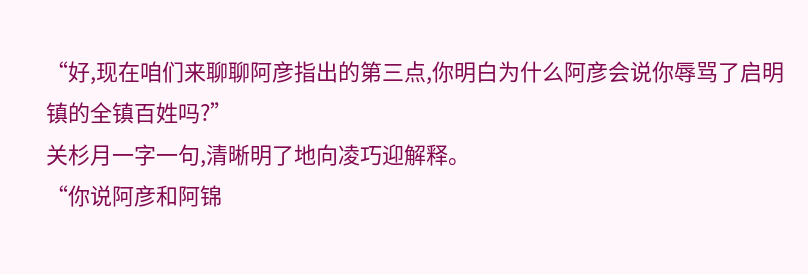“好,现在咱们来聊聊阿彦指出的第三点,你明白为什么阿彦会说你辱骂了启明镇的全镇百姓吗?”
关杉月一字一句,清晰明了地向凌巧迎解释。
“你说阿彦和阿锦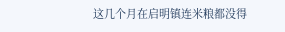这几个月在启明镇连米粮都没得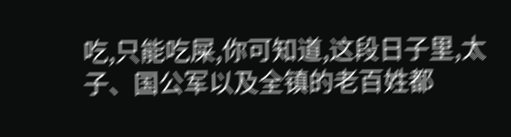吃,只能吃屎,你可知道,这段日子里,太子、国公军以及全镇的老百姓都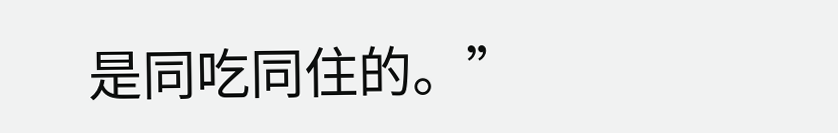是同吃同住的。”